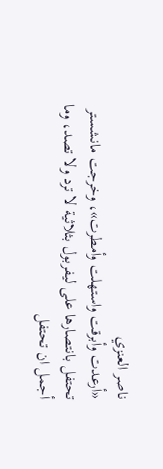ناصر العنزي
«أرعدت وأبرقت واستهلت وأمطرت»، وخرجت مانشستر تحتفل بانتصارها على ليفربول بثلاثية لا ترد ولا تصد، وما أجمل ان تحتفل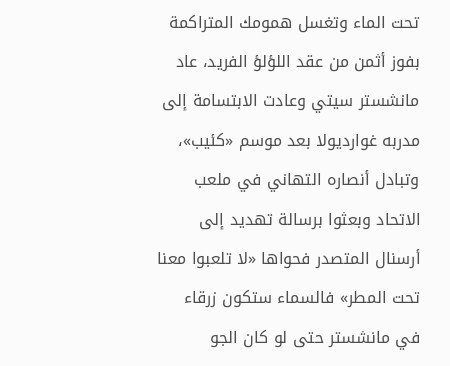تحت الماء وتغسل همومك المتراكمة بفوز أثمن من عقد اللؤلؤ الفريد، عاد مانشستر سيتي وعادت الابتسامة إلى مدربه غوارديولا بعد موسم «كئيب»، وتبادل أنصاره التهاني في ملعب الاتحاد وبعثوا برسالة تهديد إلى أرسنال المتصدر فحواها «لا تلعبوا معنا تحت المطر» فالسماء ستكون زرقاء في مانشستر حتى لو كان الجو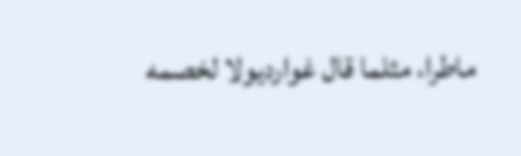ماطرا، مثلما قال غوارديولا لخصمه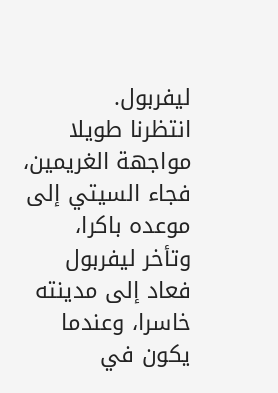ليفربول.
انتظرنا طويلا مواجهة الغريمين، فجاء السيتي إلى موعده باكرا، وتأخر ليفربول فعاد إلى مدينته خاسرا، وعندما يكون في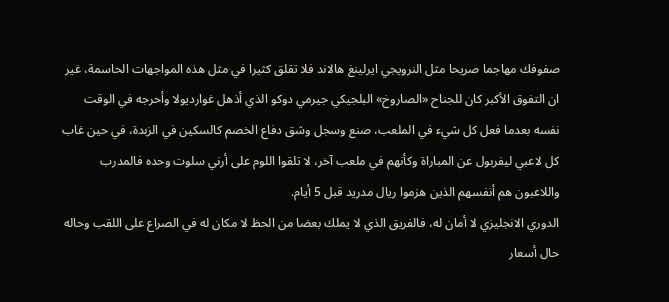صفوفك مهاجما صريحا مثل النرويجي ايرلينغ هالاند فلا تقلق كثيرا في مثل هذه المواجهات الحاسمة، غير ان التفوق الأكبر كان للجناح «الصاروخ» البلجيكي جيرمي دوكو الذي أذهل غوارديولا وأحرجه في الوقت نفسه بعدما فعل كل شيء في الملعب، صنع وسجل وشق دفاع الخصم كالسكين في الزبدة، في حين غاب كل لاعبي ليفربول عن المباراة وكأنهم في ملعب آخر، لا تلقوا اللوم على أرني سلوت وحده فالمدرب واللاعبون هم أنفسهم الذين هزموا ريال مدريد قبل 5 أيام.
الدوري الانجليزي لا أمان له، فالفريق الذي لا يملك بعضا من الحظ لا مكان له في الصراع على اللقب وحاله حال أسعار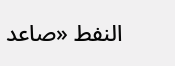النفط «صاعد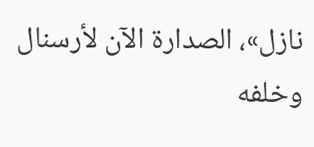نازل»، الصدارة الآن لأرسنال وخلفه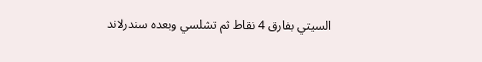السيتي بفارق 4 نقاط ثم تشلسي وبعده سندرلاند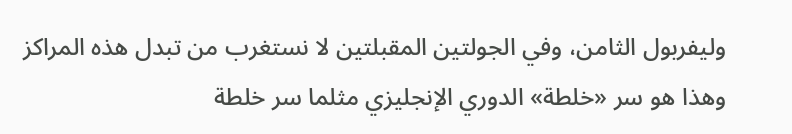وليفربول الثامن، وفي الجولتين المقبلتين لا نستغرب من تبدل هذه المراكز وهذا هو سر «خلطة» الدوري الإنجليزي مثلما سر خلطة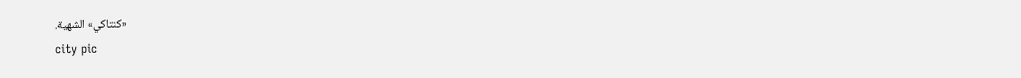«كنتاكي» الشهية.
city pic